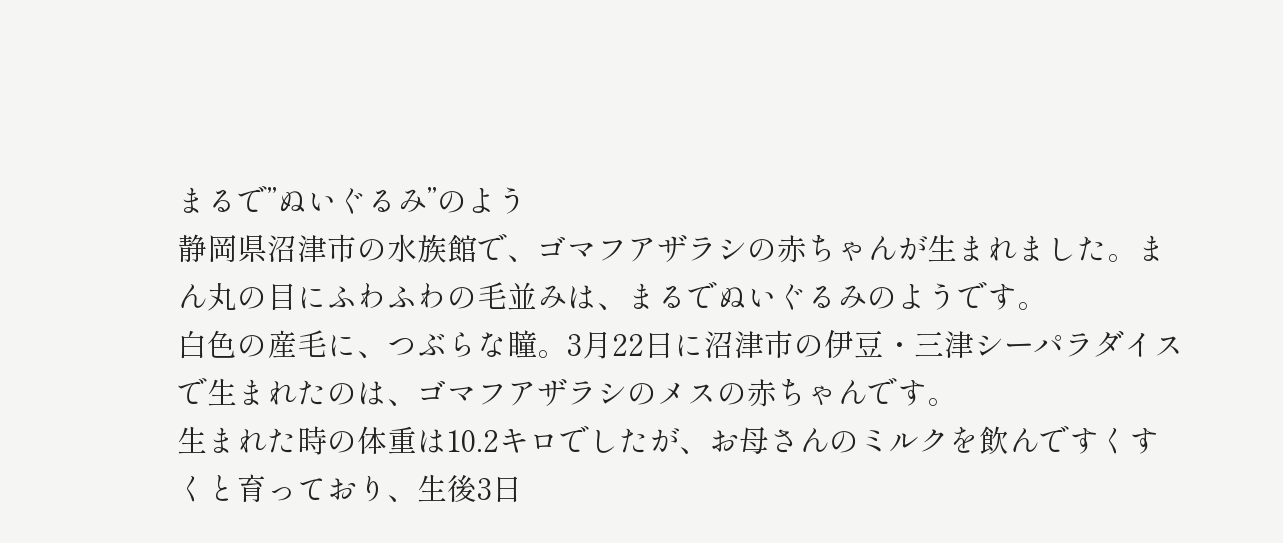まるで”ぬいぐるみ”のよう
静岡県沼津市の水族館で、ゴマフアザラシの赤ちゃんが生まれました。まん丸の目にふわふわの毛並みは、まるでぬいぐるみのようです。
白色の産毛に、つぶらな瞳。3月22日に沼津市の伊豆・三津シーパラダイスで生まれたのは、ゴマフアザラシのメスの赤ちゃんです。
生まれた時の体重は10.2キロでしたが、お母さんのミルクを飲んですくすくと育っており、生後3日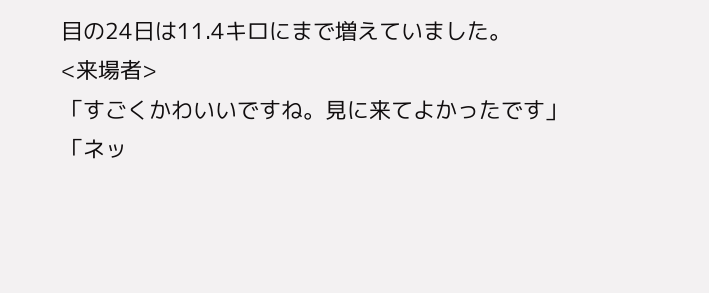目の24日は11.4キロにまで増えていました。
<来場者>
「すごくかわいいですね。見に来てよかったです」
「ネッ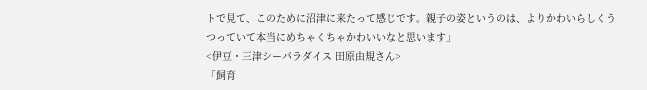トで見て、このために沼津に来たって感じです。親子の姿というのは、よりかわいらしくうつっていて本当にめちゃくちゃかわいいなと思います」
<伊豆・三津シーパラダイス 田原由規さん>
「飼育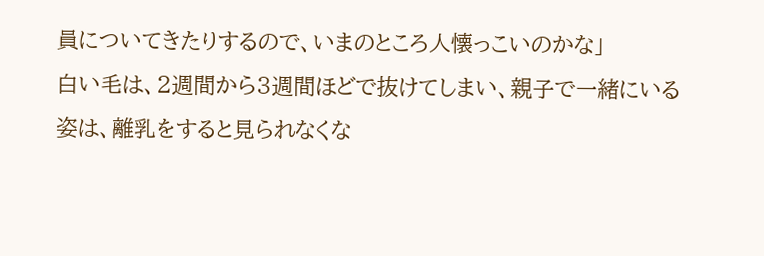員についてきたりするので、いまのところ人懐っこいのかな」
白い毛は、2週間から3週間ほどで抜けてしまい、親子で一緒にいる姿は、離乳をすると見られなくな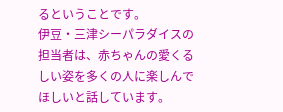るということです。
伊豆・三津シーパラダイスの担当者は、赤ちゃんの愛くるしい姿を多くの人に楽しんでほしいと話しています。